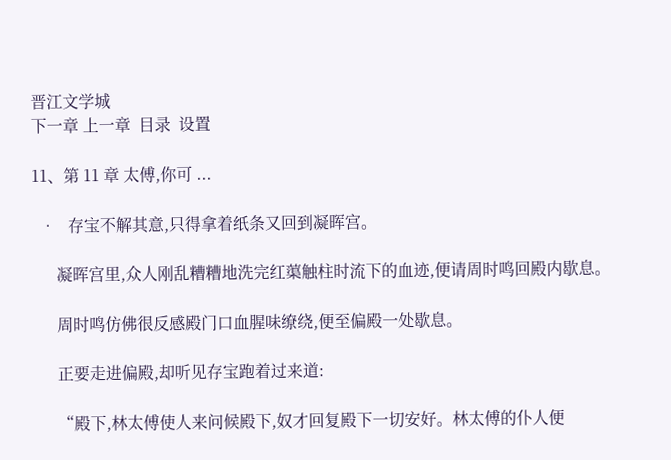晋江文学城
下一章 上一章  目录  设置

11、第 11 章 太傅,你可 ...

  •   存宝不解其意,只得拿着纸条又回到凝晖宫。

      凝晖宫里,众人刚乱糟糟地洗完红蕖触柱时流下的血迹,便请周时鸣回殿内歇息。

      周时鸣仿佛很反感殿门口血腥味缭绕,便至偏殿一处歇息。

      正要走进偏殿,却听见存宝跑着过来道:

      “殿下,林太傅使人来问候殿下,奴才回复殿下一切安好。林太傅的仆人便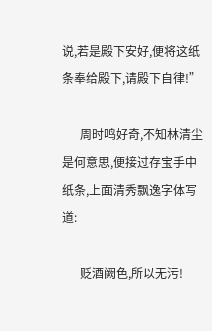说,若是殿下安好,便将这纸条奉给殿下,请殿下自律!”

      周时鸣好奇,不知林清尘是何意思,便接过存宝手中纸条,上面清秀飘逸字体写道:

      贬酒阙色,所以无污!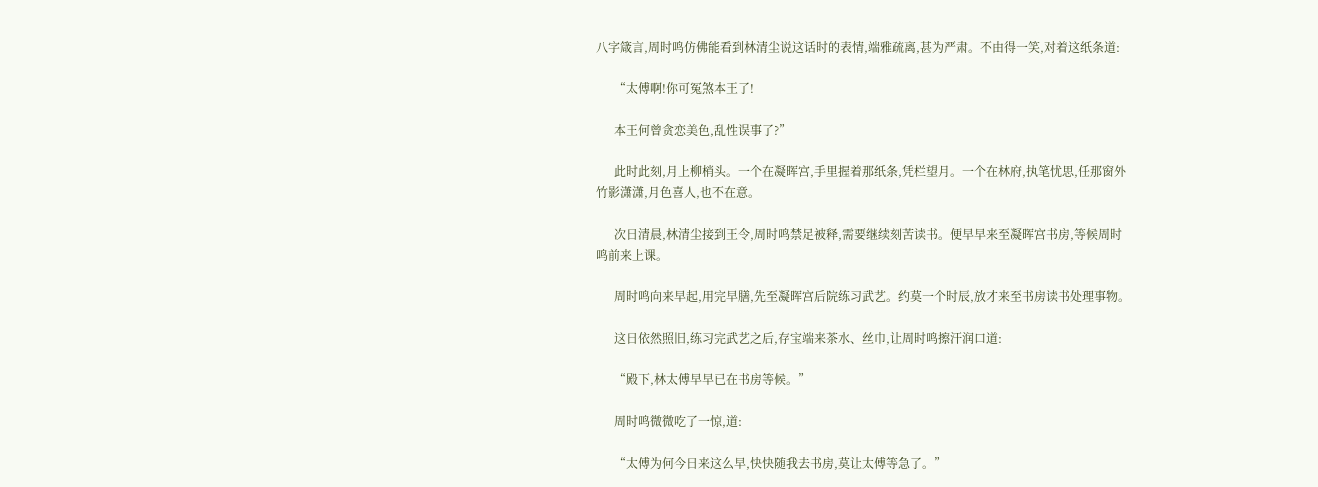八字箴言,周时鸣仿佛能看到林清尘说这话时的表情,端雅疏离,甚为严肃。不由得一笑,对着这纸条道:

      “太傅啊!你可冤煞本王了!

      本王何曾贪恋美色,乱性误事了?”

      此时此刻,月上柳梢头。一个在凝晖宫,手里握着那纸条,凭栏望月。一个在林府,执笔忧思,任那窗外竹影潇潇,月色喜人,也不在意。

      次日清晨,林清尘接到王令,周时鸣禁足被释,需要继续刻苦读书。便早早来至凝晖宫书房,等候周时鸣前来上课。

      周时鸣向来早起,用完早膳,先至凝晖宫后院练习武艺。约莫一个时辰,放才来至书房读书处理事物。

      这日依然照旧,练习完武艺之后,存宝端来茶水、丝巾,让周时鸣擦汗润口道:

      “殿下,林太傅早早已在书房等候。”

      周时鸣微微吃了一惊,道:

      “太傅为何今日来这么早,快快随我去书房,莫让太傅等急了。”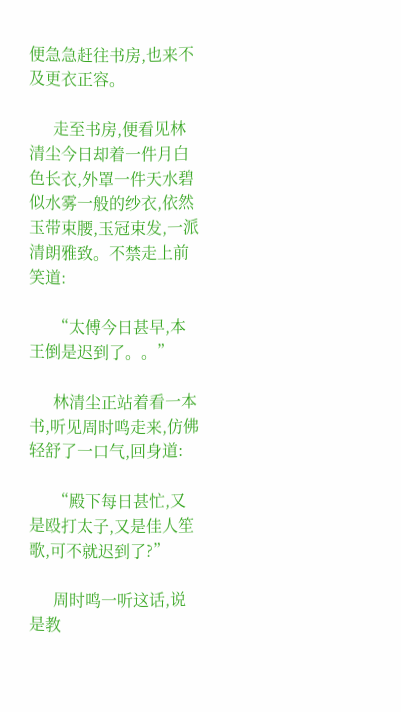便急急赶往书房,也来不及更衣正容。

      走至书房,便看见林清尘今日却着一件月白色长衣,外罩一件天水碧似水雾一般的纱衣,依然玉带束腰,玉冠束发,一派清朗雅致。不禁走上前笑道:

      “太傅今日甚早,本王倒是迟到了。。”

      林清尘正站着看一本书,听见周时鸣走来,仿佛轻舒了一口气,回身道:

      “殿下每日甚忙,又是殴打太子,又是佳人笙歌,可不就迟到了?”

      周时鸣一听这话,说是教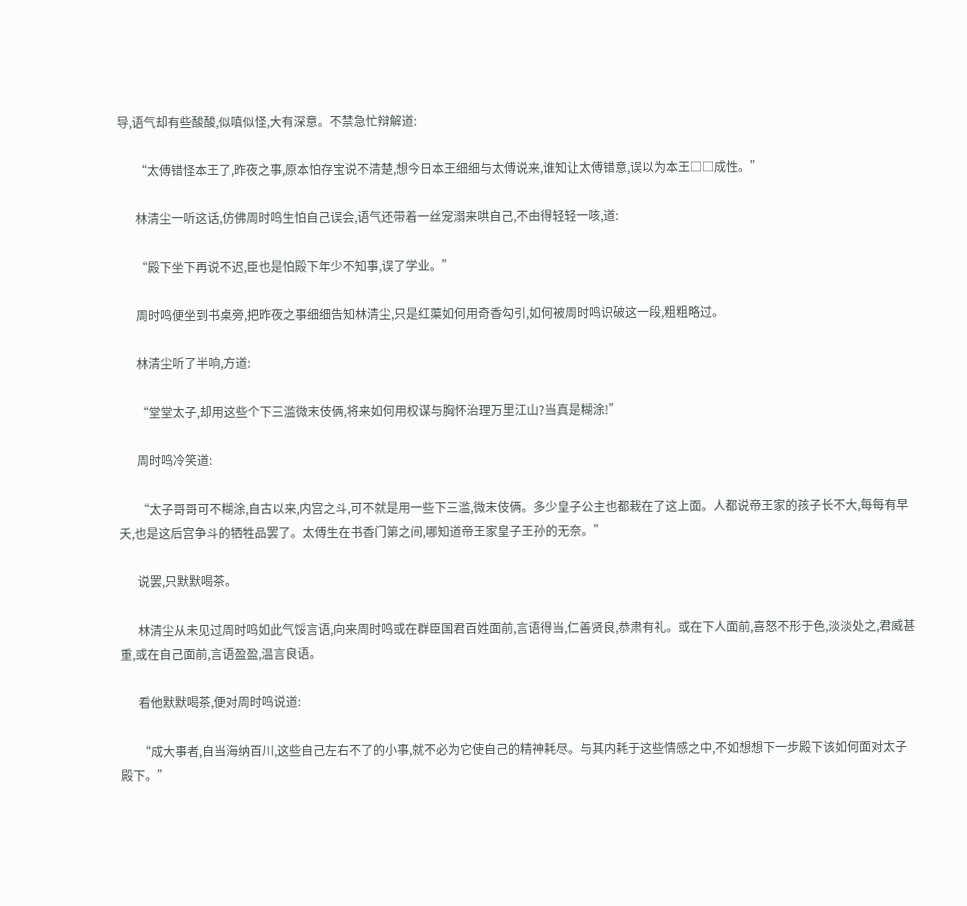导,语气却有些酸酸,似嗔似怪,大有深意。不禁急忙辩解道:

      “太傅错怪本王了,昨夜之事,原本怕存宝说不清楚,想今日本王细细与太傅说来,谁知让太傅错意,误以为本王□□成性。”

      林清尘一听这话,仿佛周时鸣生怕自己误会,语气还带着一丝宠溺来哄自己,不由得轻轻一咳,道:

      “殿下坐下再说不迟,臣也是怕殿下年少不知事,误了学业。”

      周时鸣便坐到书桌旁,把昨夜之事细细告知林清尘,只是红蕖如何用奇香勾引,如何被周时鸣识破这一段,粗粗略过。

      林清尘听了半响,方道:

      “堂堂太子,却用这些个下三滥微末伎俩,将来如何用权谋与胸怀治理万里江山?当真是糊涂!”

      周时鸣冷笑道:

      “太子哥哥可不糊涂,自古以来,内宫之斗,可不就是用一些下三滥,微末伎俩。多少皇子公主也都栽在了这上面。人都说帝王家的孩子长不大,每每有早夭,也是这后宫争斗的牺牲品罢了。太傅生在书香门第之间,哪知道帝王家皇子王孙的无奈。”

      说罢,只默默喝茶。

      林清尘从未见过周时鸣如此气馁言语,向来周时鸣或在群臣国君百姓面前,言语得当,仁善贤良,恭肃有礼。或在下人面前,喜怒不形于色,淡淡处之,君威甚重,或在自己面前,言语盈盈,温言良语。

      看他默默喝茶,便对周时鸣说道:

      “成大事者,自当海纳百川,这些自己左右不了的小事,就不必为它使自己的精神耗尽。与其内耗于这些情感之中,不如想想下一步殿下该如何面对太子殿下。”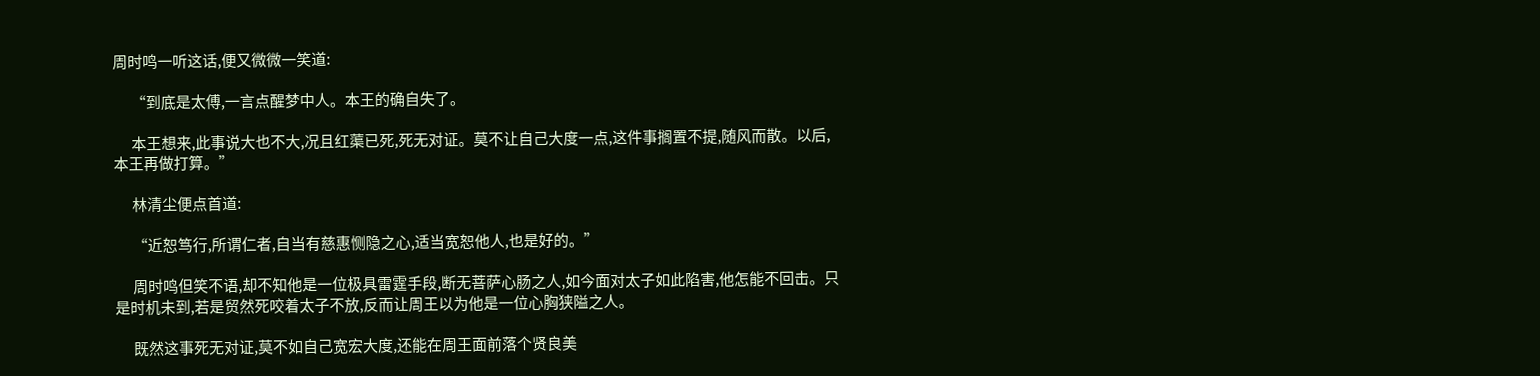周时鸣一听这话,便又微微一笑道:

      “到底是太傅,一言点醒梦中人。本王的确自失了。

      本王想来,此事说大也不大,况且红蕖已死,死无对证。莫不让自己大度一点,这件事搁置不提,随风而散。以后,本王再做打算。”

      林清尘便点首道:

      “近恕笃行,所谓仁者,自当有慈惠恻隐之心,适当宽恕他人,也是好的。”

      周时鸣但笑不语,却不知他是一位极具雷霆手段,断无菩萨心肠之人,如今面对太子如此陷害,他怎能不回击。只是时机未到,若是贸然死咬着太子不放,反而让周王以为他是一位心胸狭隘之人。

      既然这事死无对证,莫不如自己宽宏大度,还能在周王面前落个贤良美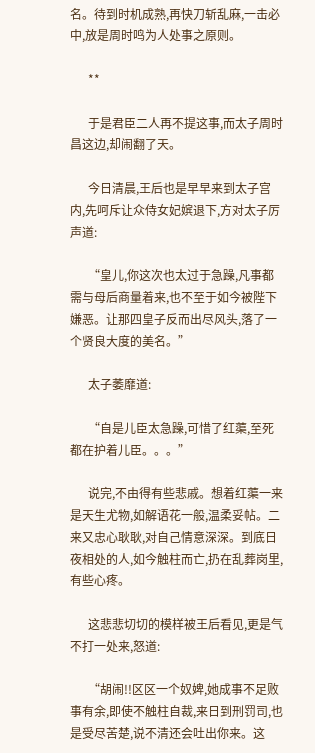名。待到时机成熟,再快刀斩乱麻,一击必中,放是周时鸣为人处事之原则。

      **

      于是君臣二人再不提这事,而太子周时昌这边,却闹翻了天。

      今日清晨,王后也是早早来到太子宫内,先呵斥让众侍女妃嫔退下,方对太子厉声道:

      “皇儿,你这次也太过于急躁,凡事都需与母后商量着来,也不至于如今被陛下嫌恶。让那四皇子反而出尽风头,落了一个贤良大度的美名。”

      太子萎靡道:

      “自是儿臣太急躁,可惜了红蕖,至死都在护着儿臣。。。”

      说完,不由得有些悲戚。想着红蕖一来是天生尤物,如解语花一般,温柔妥帖。二来又忠心耿耿,对自己情意深深。到底日夜相处的人,如今触柱而亡,扔在乱葬岗里,有些心疼。

      这悲悲切切的模样被王后看见,更是气不打一处来,怒道:

      “胡闹!!区区一个奴婢,她成事不足败事有余,即使不触柱自裁,来日到刑罚司,也是受尽苦楚,说不清还会吐出你来。这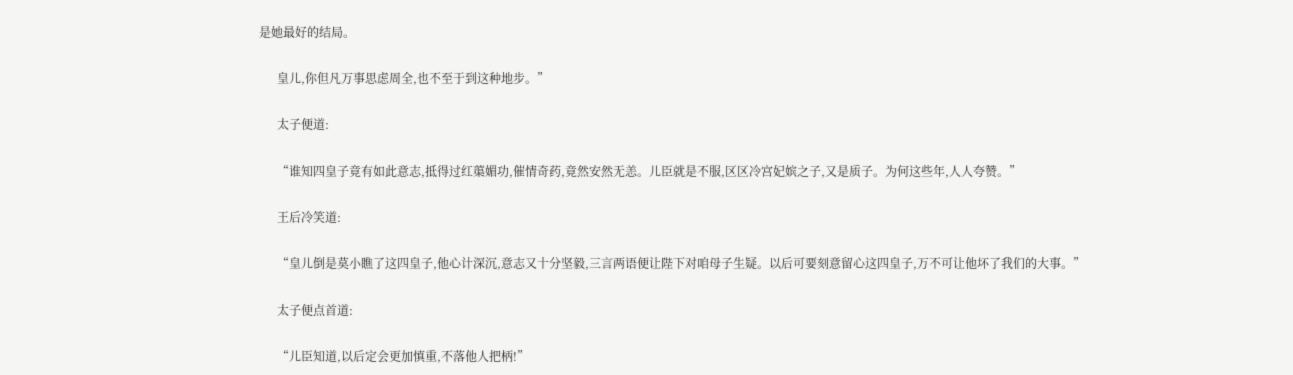是她最好的结局。

      皇儿,你但凡万事思虑周全,也不至于到这种地步。”

      太子便道:

      “谁知四皇子竟有如此意志,抵得过红蕖媚功,催情奇药,竟然安然无恙。儿臣就是不服,区区冷宫妃嫔之子,又是质子。为何这些年,人人夸赞。”

      王后冷笑道:

      “皇儿倒是莫小瞧了这四皇子,他心计深沉,意志又十分坚毅,三言两语便让陛下对咱母子生疑。以后可要刻意留心这四皇子,万不可让他坏了我们的大事。”

      太子便点首道:

      “儿臣知道,以后定会更加慎重,不落他人把柄!”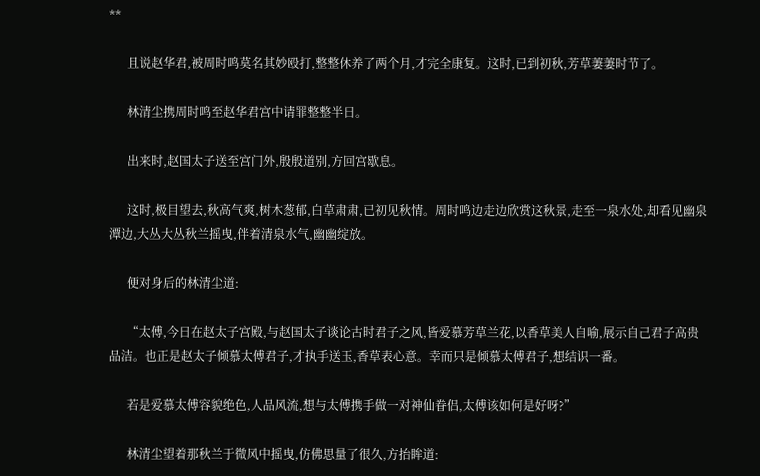**

      且说赵华君,被周时鸣莫名其妙殴打,整整休养了两个月,才完全康复。这时,已到初秋,芳草萋萋时节了。

      林清尘携周时鸣至赵华君宫中请罪整整半日。

      出来时,赵国太子送至宫门外,殷殷道别,方回宫歇息。

      这时,极目望去,秋高气爽,树木葱郁,白草肃肃,已初见秋情。周时鸣边走边欣赏这秋景,走至一泉水处,却看见幽泉潭边,大丛大丛秋兰摇曳,伴着清泉水气,幽幽绽放。

      便对身后的林清尘道:

      “太傅,今日在赵太子宫殿,与赵国太子谈论古时君子之风,皆爱慕芳草兰花,以香草美人自喻,展示自己君子高贵品洁。也正是赵太子倾慕太傅君子,才执手送玉,香草表心意。幸而只是倾慕太傅君子,想结识一番。

      若是爱慕太傅容貌绝色,人品风流,想与太傅携手做一对神仙眷侣,太傅该如何是好呀?”

      林清尘望着那秋兰于微风中摇曳,仿佛思量了很久,方抬眸道: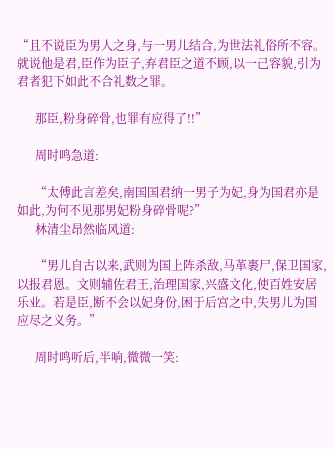“且不说臣为男人之身,与一男儿结合,为世法礼俗所不容。就说他是君,臣作为臣子,弃君臣之道不顾,以一己容貌,引为君者犯下如此不合礼数之罪。

      那臣,粉身碎骨,也罪有应得了!!”

      周时鸣急道:

      “太傅此言差矣,南国国君纳一男子为妃,身为国君亦是如此,为何不见那男妃粉身碎骨呢?”
      林清尘昂然临风道:

      “男儿自古以来,武则为国上阵杀敌,马革裹尸,保卫国家,以报君恩。文则辅佐君王,治理国家,兴盛文化,使百姓安居乐业。若是臣,断不会以妃身份,困于后宫之中,失男儿为国应尽之义务。”

      周时鸣听后,半响,微微一笑: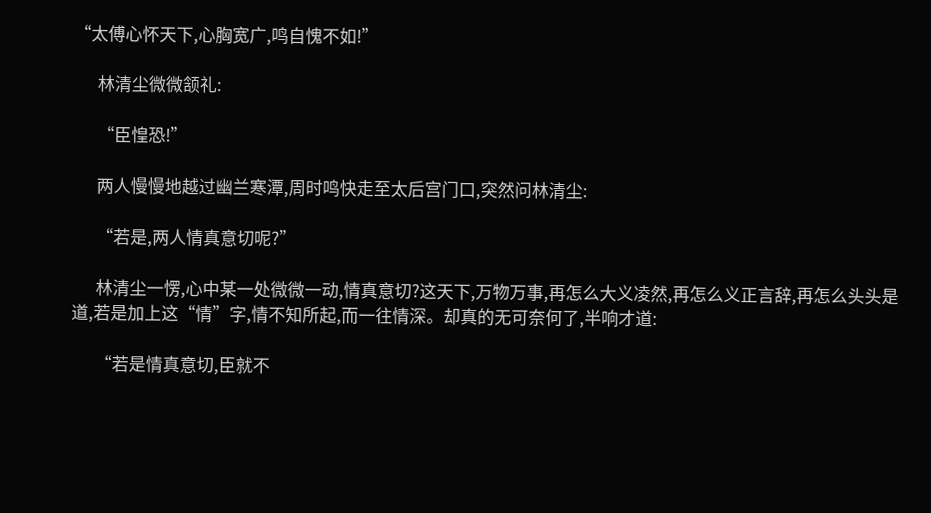“太傅心怀天下,心胸宽广,鸣自愧不如!”

      林清尘微微颔礼:

      “臣惶恐!”

      两人慢慢地越过幽兰寒潭,周时鸣快走至太后宫门口,突然问林清尘:

      “若是,两人情真意切呢?”

      林清尘一愣,心中某一处微微一动,情真意切?这天下,万物万事,再怎么大义凌然,再怎么义正言辞,再怎么头头是道,若是加上这“情”字,情不知所起,而一往情深。却真的无可奈何了,半响才道:

      “若是情真意切,臣就不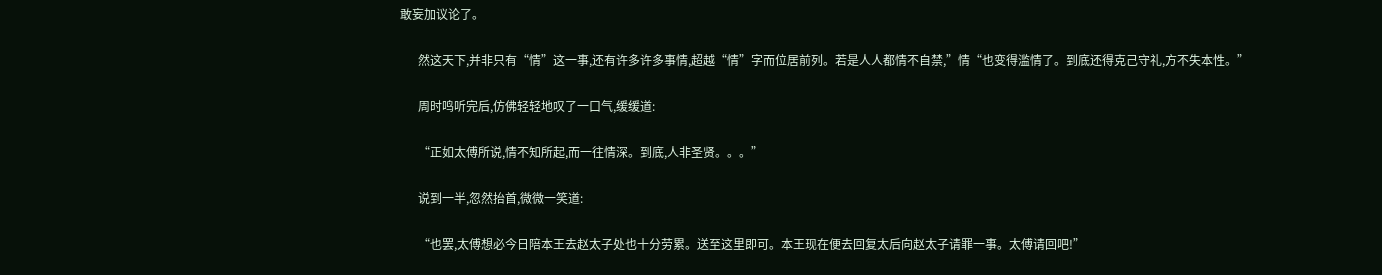敢妄加议论了。

      然这天下,并非只有“情”这一事,还有许多许多事情,超越“情”字而位居前列。若是人人都情不自禁,”情“也变得滥情了。到底还得克己守礼,方不失本性。”

      周时鸣听完后,仿佛轻轻地叹了一口气,缓缓道:

      “正如太傅所说,情不知所起,而一往情深。到底,人非圣贤。。。”

      说到一半,忽然抬首,微微一笑道:

      “也罢,太傅想必今日陪本王去赵太子处也十分劳累。送至这里即可。本王现在便去回复太后向赵太子请罪一事。太傅请回吧!”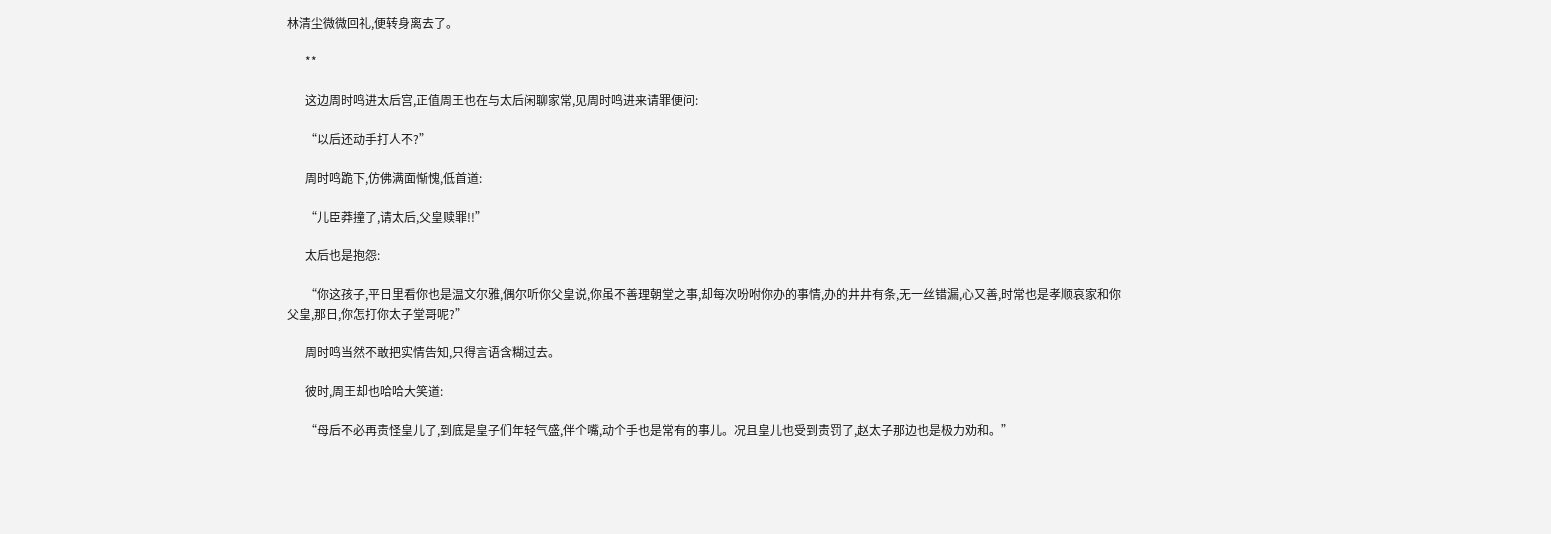林清尘微微回礼,便转身离去了。

      **

      这边周时鸣进太后宫,正值周王也在与太后闲聊家常,见周时鸣进来请罪便问:

      “以后还动手打人不?”

      周时鸣跪下,仿佛满面惭愧,低首道:

      “儿臣莽撞了,请太后,父皇赎罪!!”

      太后也是抱怨:

      “你这孩子,平日里看你也是温文尔雅,偶尔听你父皇说,你虽不善理朝堂之事,却每次吩咐你办的事情,办的井井有条,无一丝错漏,心又善,时常也是孝顺哀家和你父皇,那日,你怎打你太子堂哥呢?”

      周时鸣当然不敢把实情告知,只得言语含糊过去。

      彼时,周王却也哈哈大笑道:

      “母后不必再责怪皇儿了,到底是皇子们年轻气盛,伴个嘴,动个手也是常有的事儿。况且皇儿也受到责罚了,赵太子那边也是极力劝和。”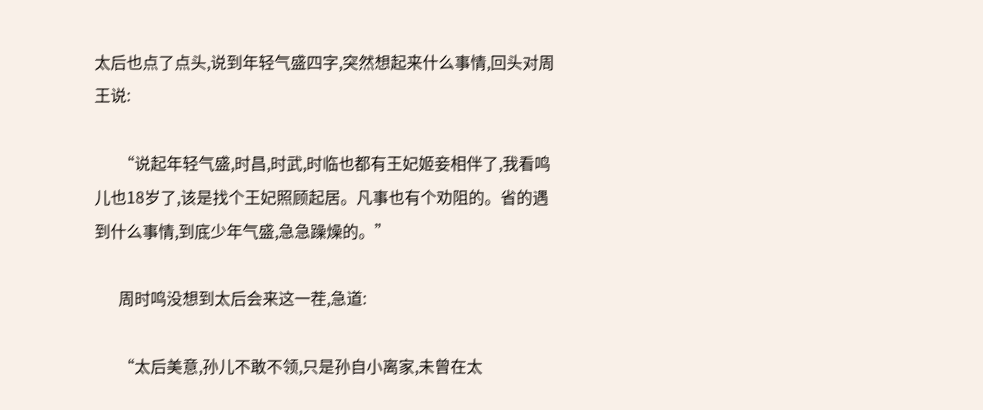太后也点了点头,说到年轻气盛四字,突然想起来什么事情,回头对周王说:

      “说起年轻气盛,时昌,时武,时临也都有王妃姬妾相伴了,我看鸣儿也18岁了,该是找个王妃照顾起居。凡事也有个劝阻的。省的遇到什么事情,到底少年气盛,急急躁燥的。”

      周时鸣没想到太后会来这一茬,急道:

      “太后美意,孙儿不敢不领,只是孙自小离家,未曾在太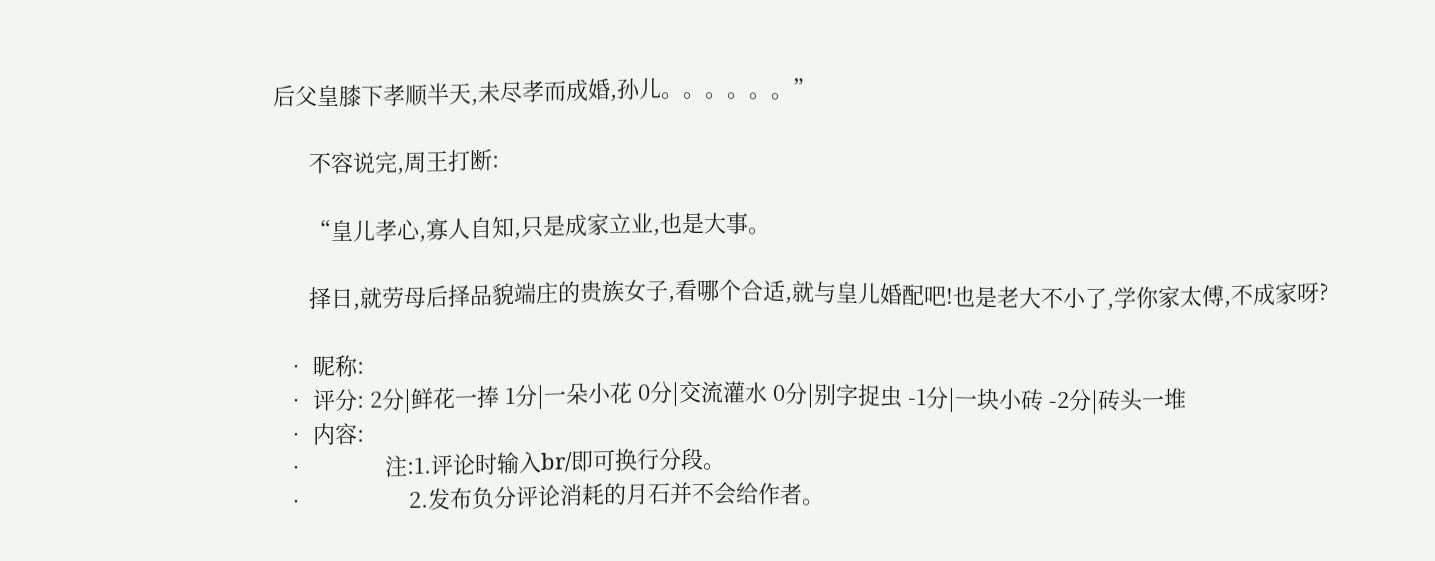后父皇膝下孝顺半天,未尽孝而成婚,孙儿。。。。。。”

      不容说完,周王打断:

      “皇儿孝心,寡人自知,只是成家立业,也是大事。

      择日,就劳母后择品貌端庄的贵族女子,看哪个合适,就与皇儿婚配吧!也是老大不小了,学你家太傅,不成家呀?

  • 昵称:
  • 评分: 2分|鲜花一捧 1分|一朵小花 0分|交流灌水 0分|别字捉虫 -1分|一块小砖 -2分|砖头一堆
  • 内容:
  •             注:1.评论时输入br/即可换行分段。
  •                 2.发布负分评论消耗的月石并不会给作者。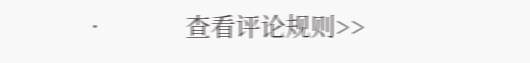•             查看评论规则>>